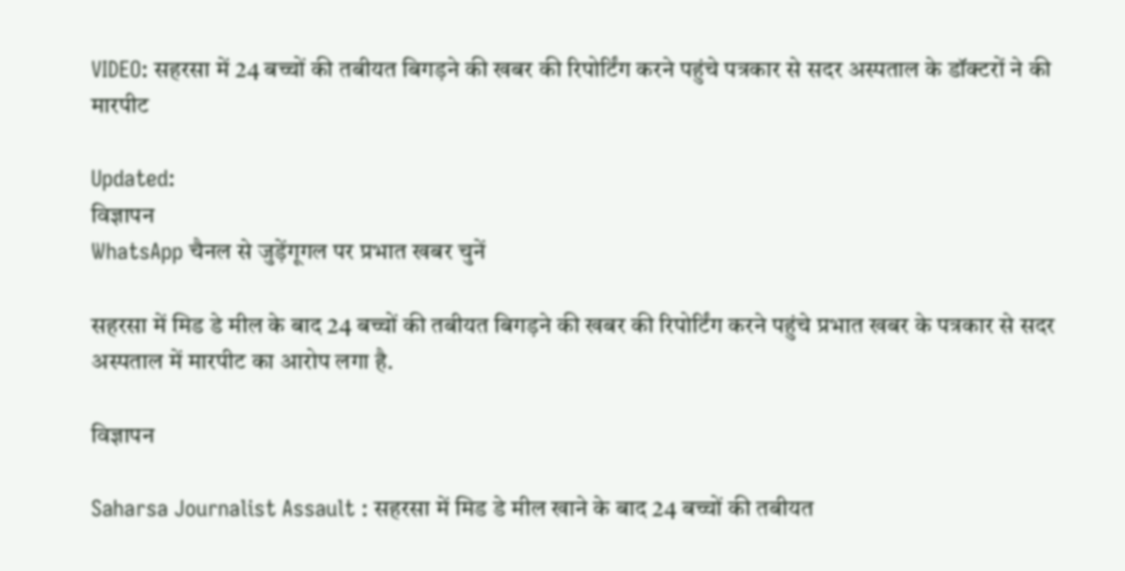VIDEO: सहरसा में 24 बच्चों की तबीयत बिगड़ने की खबर की रिपोर्टिंग करने पहुंचे पत्रकार से सदर अस्पताल के डॉक्टरों ने की मारपीट

Updated:
विज्ञापन
WhatsApp चैनल से जुड़ेंगूगल पर प्रभात खबर चुनें

सहरसा में मिड डे मील के बाद 24 बच्चों की तबीयत बिगड़ने की खबर की रिपोर्टिंग करने पहुंचे प्रभात खबर के पत्रकार से सदर अस्पताल में मारपीट का आरोप लगा है.

विज्ञापन

Saharsa Journalist Assault : सहरसा में मिड डे मील खाने के बाद 24 बच्चों की तबीयत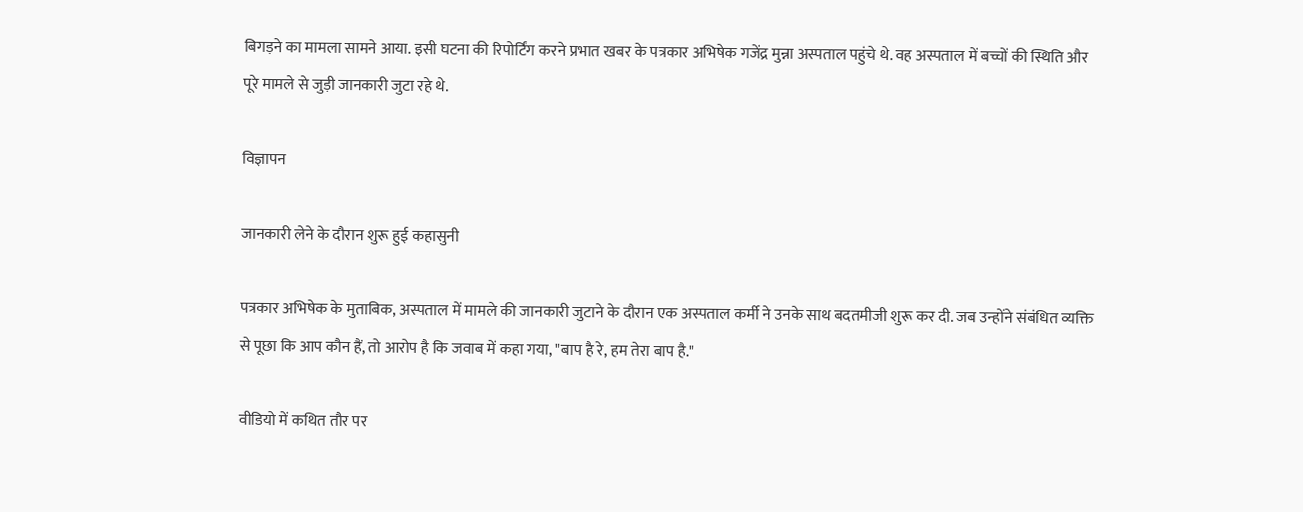बिगड़ने का मामला सामने आया. इसी घटना की रिपोर्टिंग करने प्रभात खबर के पत्रकार अभिषेक गजेंद्र मुन्ना अस्पताल पहुंचे थे. वह अस्पताल में बच्चों की स्थिति और पूरे मामले से जुड़ी जानकारी जुटा रहे थे.

विज्ञापन

जानकारी लेने के दौरान शुरू हुई कहासुनी

पत्रकार अभिषेक के मुताबिक, अस्पताल में मामले की जानकारी जुटाने के दौरान एक अस्पताल कर्मी ने उनके साथ बदतमीजी शुरू कर दी. जब उन्होंने संबंधित व्यक्ति से पूछा कि आप कौन हैं, तो आरोप है कि जवाब में कहा गया, "बाप है रे, हम तेरा बाप है."

वीडियो में कथित तौर पर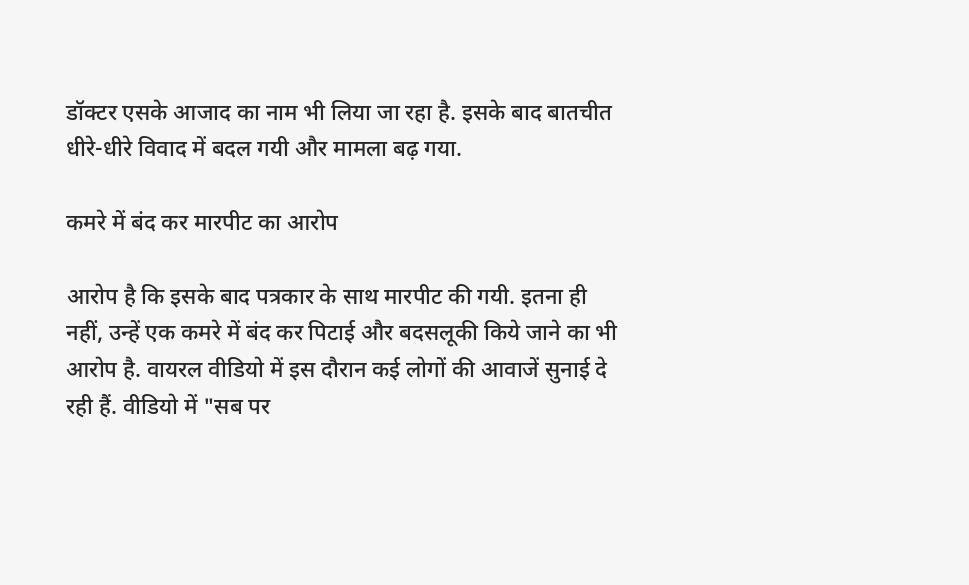डॉक्टर एसके आजाद का नाम भी लिया जा रहा है. इसके बाद बातचीत धीरे-धीरे विवाद में बदल गयी और मामला बढ़ गया.

कमरे में बंद कर मारपीट का आरोप

आरोप है कि इसके बाद पत्रकार के साथ मारपीट की गयी. इतना ही नहीं, उन्हें एक कमरे में बंद कर पिटाई और बदसलूकी किये जाने का भी आरोप है. वायरल वीडियो में इस दौरान कई लोगों की आवाजें सुनाई दे रही हैं. वीडियो में "सब पर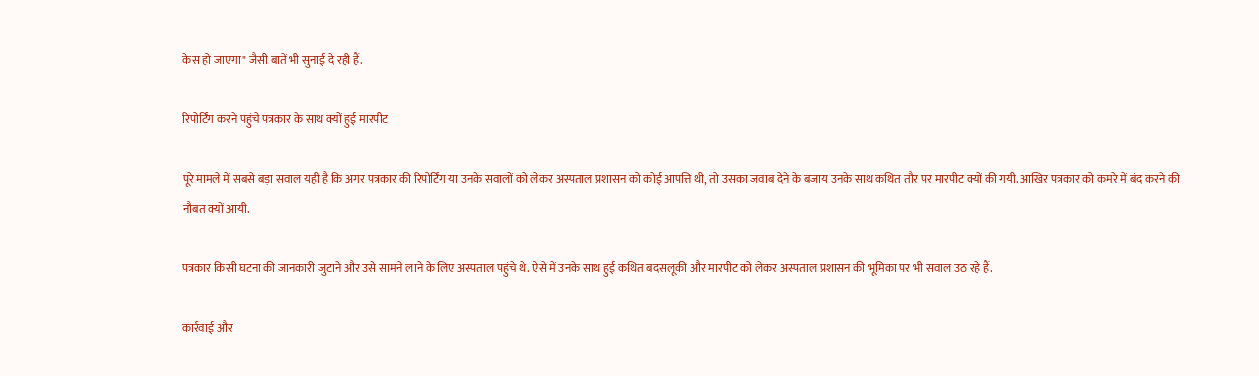केस हो जाएगा" जैसी बातें भी सुनाई दे रही हैं.

रिपोर्टिंग करने पहुंचे पत्रकार के साथ क्यों हुई मारपीट

पूरे मामले में सबसे बड़ा सवाल यही है कि अगर पत्रकार की रिपोर्टिंग या उनके सवालों को लेकर अस्पताल प्रशासन को कोई आपत्ति थी, तो उसका जवाब देने के बजाय उनके साथ कथित तौर पर मारपीट क्यों की गयी. आखिर पत्रकार को कमरे में बंद करने की नौबत क्यों आयी.

पत्रकार किसी घटना की जानकारी जुटाने और उसे सामने लाने के लिए अस्पताल पहुंचे थे. ऐसे में उनके साथ हुई कथित बदसलूकी और मारपीट को लेकर अस्पताल प्रशासन की भूमिका पर भी सवाल उठ रहे हैं.

कार्रवाई और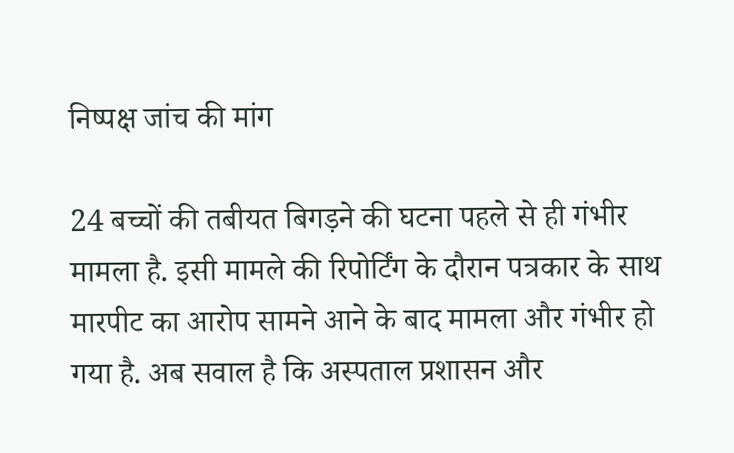निष्पक्ष जांच की मांग

24 बच्चों की तबीयत बिगड़ने की घटना पहले से ही गंभीर मामला है. इसी मामले की रिपोर्टिंग के दौरान पत्रकार के साथ मारपीट का आरोप सामने आने के बाद मामला और गंभीर हो गया है. अब सवाल है कि अस्पताल प्रशासन और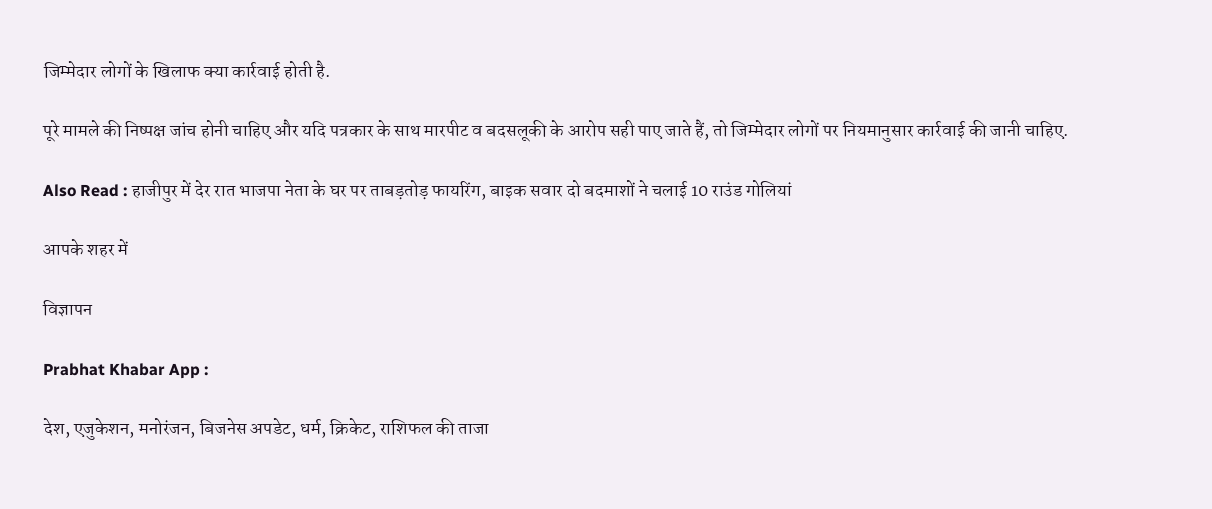जिम्मेदार लोगों के खिलाफ क्या कार्रवाई होती है.

पूरे मामले की निष्पक्ष जांच होनी चाहिए और यदि पत्रकार के साथ मारपीट व बदसलूकी के आरोप सही पाए जाते हैं, तो जिम्मेदार लोगों पर नियमानुसार कार्रवाई की जानी चाहिए.

Also Read : हाजीपुर में देर रात भाजपा नेता के घर पर ताबड़तोड़ फायरिंग, बाइक सवार दो बदमाशों ने चलाई 10 राउंड गोलियां

आपके शहर में

विज्ञापन

Prabhat Khabar App :

देश, एजुकेशन, मनोरंजन, बिजनेस अपडेट, धर्म, क्रिकेट, राशिफल की ताजा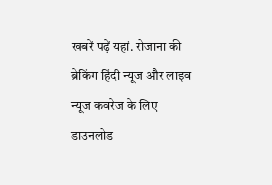खबरें पढ़ें यहां. रोजाना की ब्रेकिंग हिंदी न्यूज और लाइव न्यूज कवरेज के लिए डाउनलोड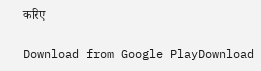करिए

Download from Google PlayDownload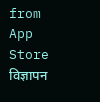from App Store
विज्ञापन